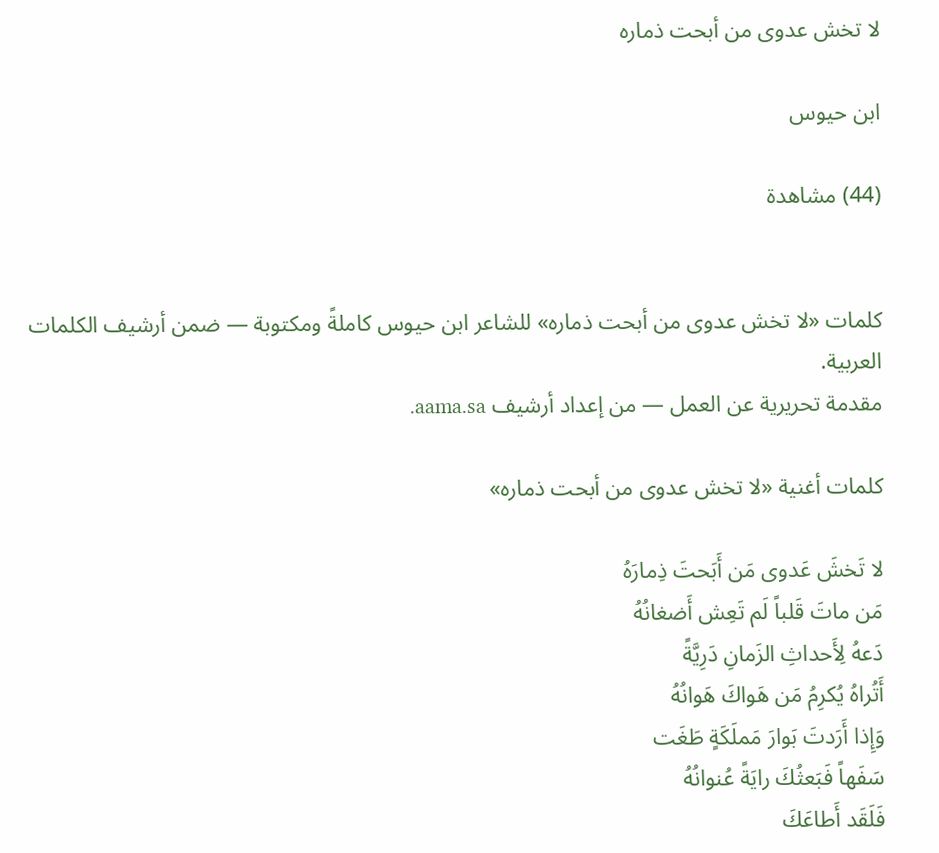لا تخش عدوى من أبحت ذماره

ابن حيوس

(44) مشاهدة


كلمات «لا تخش عدوى من أبحت ذماره» للشاعر ابن حيوس كاملةً ومكتوبة — ضمن أرشيف الكلمات العربية.
مقدمة تحريرية عن العمل — من إعداد أرشيف aama.sa.

كلمات أغنية «لا تخش عدوى من أبحت ذماره»

لا تَخشَ عَدوى مَن أَبَحتَ ذِمارَهُ
مَن ماتَ قَلباً لَم تَعِش أَضغانُهُ
دَعهُ لِأَحداثِ الزَمانِ دَرِيَّةً
أَتُراهُ يُكرِمُ مَن هَواكَ هَوانُهُ
وَإِذا أَرَدتَ بَوارَ مَملَكَةٍ طَغَت
سَفَهاً فَبَعثُكَ رايَةً عُنوانُهُ
فَلَقَد أَطاعَكَ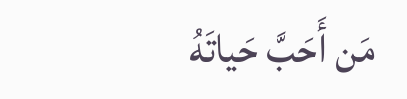مَن أَحَبَّ حَياتَهُ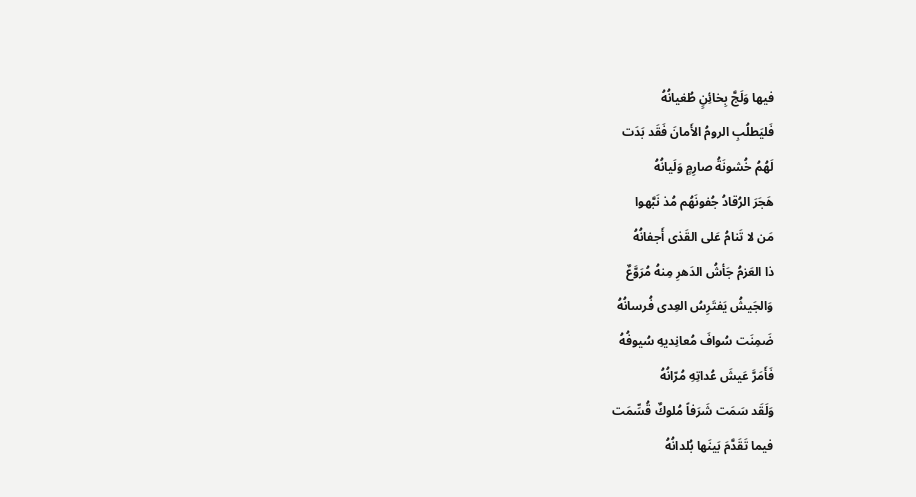فيها وَلَجَّ بِخائِنٍ طُغيانُهُ
فَليَطلُبِ الرومُ الأَمانَ فَقَد بَدَت
لَهُمُ خُشونَةُ صارِمٍ وَلَيانُهُ
هَجَرَ الرُقادُ جُفونَهُم مُذ نَبَّهوا
مَن لا تَنامُ عَلى القَذى أَجفانُهُ
ذا العَزمُ جَأشُ الدَهرِ مِنهُ مُرَوَّعٌ
وَالجَيشُ يَفتَرِسُ العِدى فُرسانُهُ
ضَمِنَت سُوافَ مُعانِديهِ سُيوفُهُ
فَأَمَرَّ عَيشَ عُداتِهِ مُرّانُهُ
وَلَقَد سَمَت شَرَفاً مُلوكٌ قُسِّمَت
فيما تَقَدَّمَ بَينَها بُلدانُهُ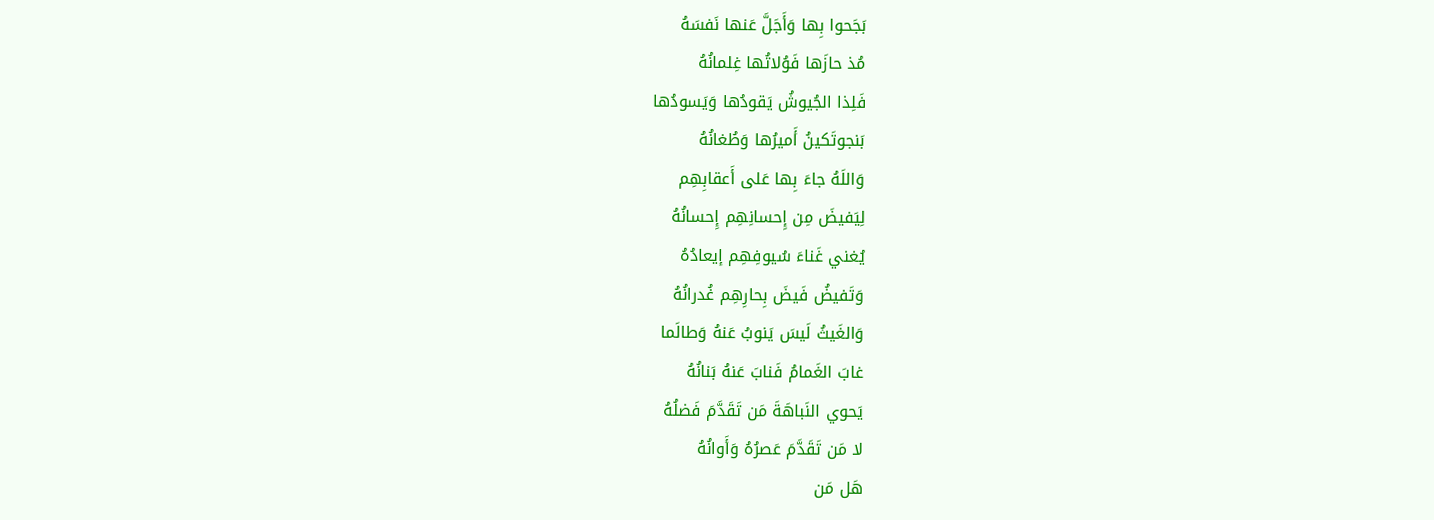بَجَحوا بِها وَأَجَلَّ عَنها نَفسَهُ
مُذ حازَها فَوُلاتُها غِلمانُهُ
فَلِذا الجُيوشُ يَقودُها وَيَسودُها
بَنجوتَكينُ أَميرُها وَطُغانُهُ
وَاللَهُ جاءَ بِها عَلى أَعقابِهِم
لِيَفيضَ مِن إِحسانِهِم إِحسانُهُ
يُغني غَناءَ سُيوفِهِم إيعادُهُ
وَتَفيضُ فَيضَ بِحارِهِم غُدرانُهُ
وَالغَيثُ لَيسَ يَنوبُ عَنهُ وَطالَما
غابَ الغَمامُ فَنابَ عَنهُ بَنانُهُ
يَحوي النَباهَةَ مَن تَقَدَّمَ فَضلُهُ
لا مَن تَقَدَّمَ عَصرُهُ وَأَوانُهُ
هَل مَن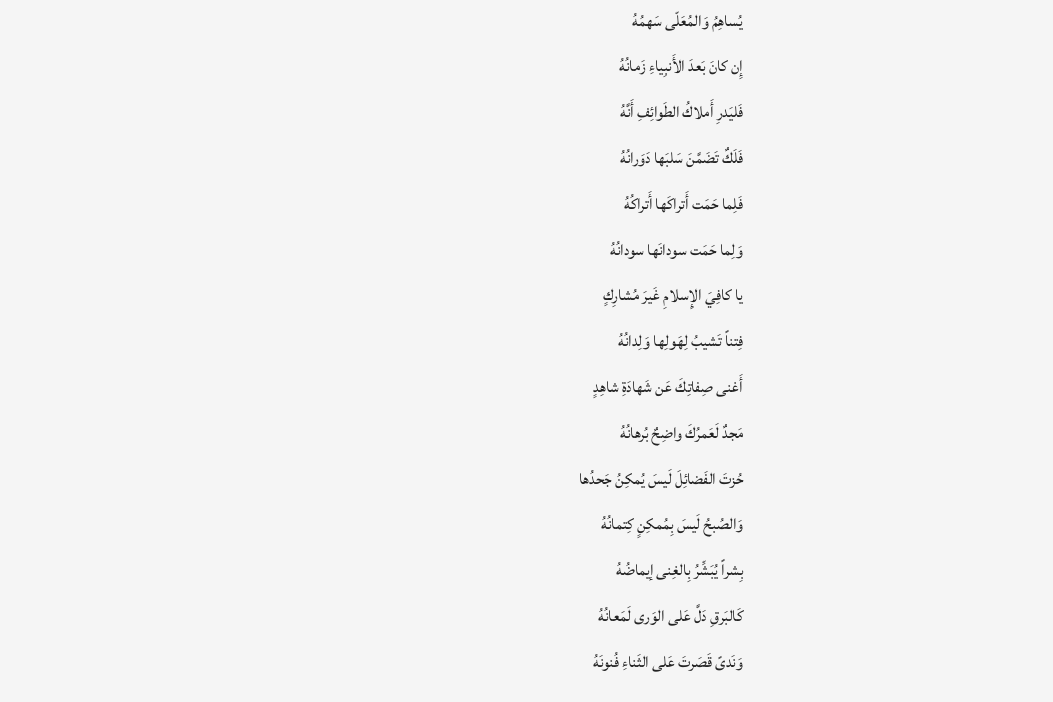يُساهِمُ وَالمُعَلّى سَهمُهُ
إِن كانَ بَعدَ الأَنبِياءِ زَمانُهُ
فَليَدرِ أَملاكُ الطَوائِفِ أَنَّهُ
فَلَكٌ تَضَمَّنَ سَلبَها دَوَرانُهُ
فَلِما حَمَت أَتراكَها أَتراكُهُ
وَلِما حَمَت سودانَها سودانُهُ
يا كافِيَ الإِسلامِ غَيرَ مُشارِكٍ
فِتناً تَشيبُ لِهَولِها وَلِدانُهُ
أَغنى صِفاتِكَ عَن شَهادَةِ شاهِدٍ
مَجدٌ لَعَمرُكَ واضِحٌ بُرهانُهُ
حُزتَ الفَضائِلَ لَيسَ يُمكِنُ جَحدُها
وَالصُبحُ لَيسَ بِمُمكِنٍ كِتمانُهُ
بِشراً يُبَشِّرُ بِالغِنى إيماضُهُ
كَالبَرقِ دَلَّ عَلى الوَرى لَمَعانُهُ
وَنَدىً قَصَرتَ عَلى الثَناءِ فُنونَهُ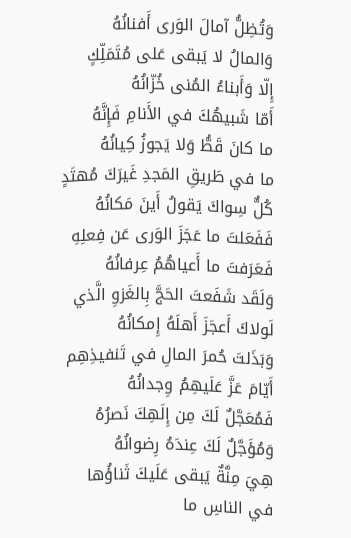وَتُظِلُّ آمالَ الوَرى أَفنانُهُ
وَالمالُ لا يَبقى عَلى مُتَمَلِّكٍ
إِلّا وَأَبناءُ المُنى خُزّانُهُ
أَمّا شَبيهُكَ في الأَنامِ فَإِنَّهُ
ما كانَ قَطُّ وَلا يَجوزُ كِيانُهُ
ما في طَريقِ المَجدِ غَيرَكَ مُهتَدٍ
كُلٌّ سِواكَ يَقولُ أَينَ مَكانُهُ
فَفَعَلتَ ما عَجَزَ الوَرى عَن فِعلِهِ
فَعَرَفتَ ما أَعياهُمُ عِرفانُهُ
وَلَقَد شَفَعتَ الحَجَّ بِالغَزوِ الَّذي
لَولاكَ أَعجَزَ أَهلَهُ إِمكانُهُ
وَبَذَلتَ حُمرَ المالِ في تَنفيذِهِم
أَيّامَ عَزَّ عَلَيهِمُ وِجدانُهُ
فَمُعَجَّلٌ لَكَ مِن إِلَهِكَ نَصرُهُ
وَمُؤَجَّلٌ لَكَ عِندَهُ رِضوانُهُ
هِيَ مِنَّةٌ يَبقى عَلَيكَ ثَناؤُها
في الناسِ ما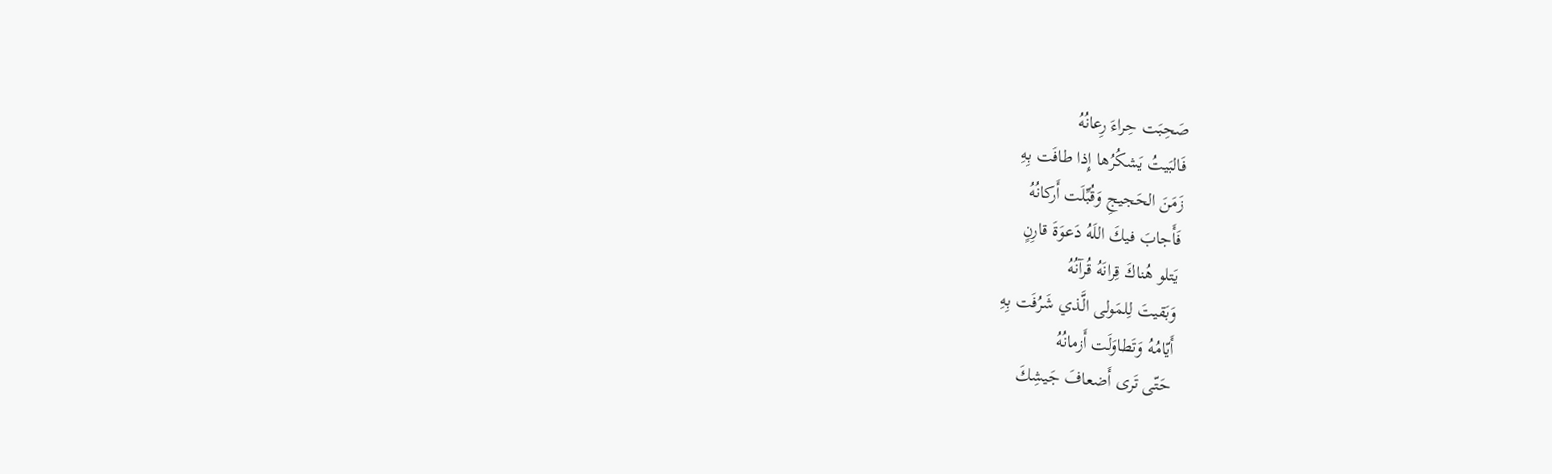صَحِبَت حِراءَ رِعانُهُ
فَالبَيتُ يَشكُرُها إِذا طافَت بِهِ
زَمَنَ الحَجيجِ وَقُبِّلَت أَركانُهُ
فَأَجابَ فيكَ اللَهُ دَعوَةَ قارِنٍ
يَتلو هُناكَ قِرانَهُ قُرآنُهُ
وَبَقيتَ لِلمَولى الَّذي شَرُفَت بِهِ
أَيّامُهُ وَتَطاوَلَت أَزمانُهُ
حَتّى تَرى أَضعافَ جَيشِكَ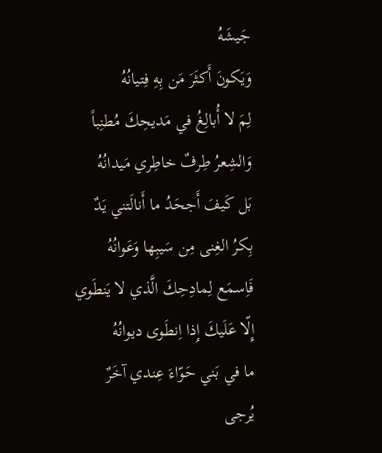جَيشَهُ
وَيَكونَ أَكثَرَ مَن بِهِ فِتيانُهُ
لِمَ لا أُبالِغُ في مَديحِكَ مُطنِباً
وَالشِعرُ طِرفٌ خاطِري مَيدانُهُ
بَل كَيفَ أَجحَدُ ما أَنالَتني يَدٌ
بِكرُ الغِنى مِن سَيبِها وَعَوانُهُ
فَاِسمَع لِمادِحِكَ الَّذي لا يَنطَوي
إِلّا عَلَيكَ إِذا اِنطَوى ديوانُهُ
ما في بَني حَوّاءَ عِندي آخَرٌ
يُرجى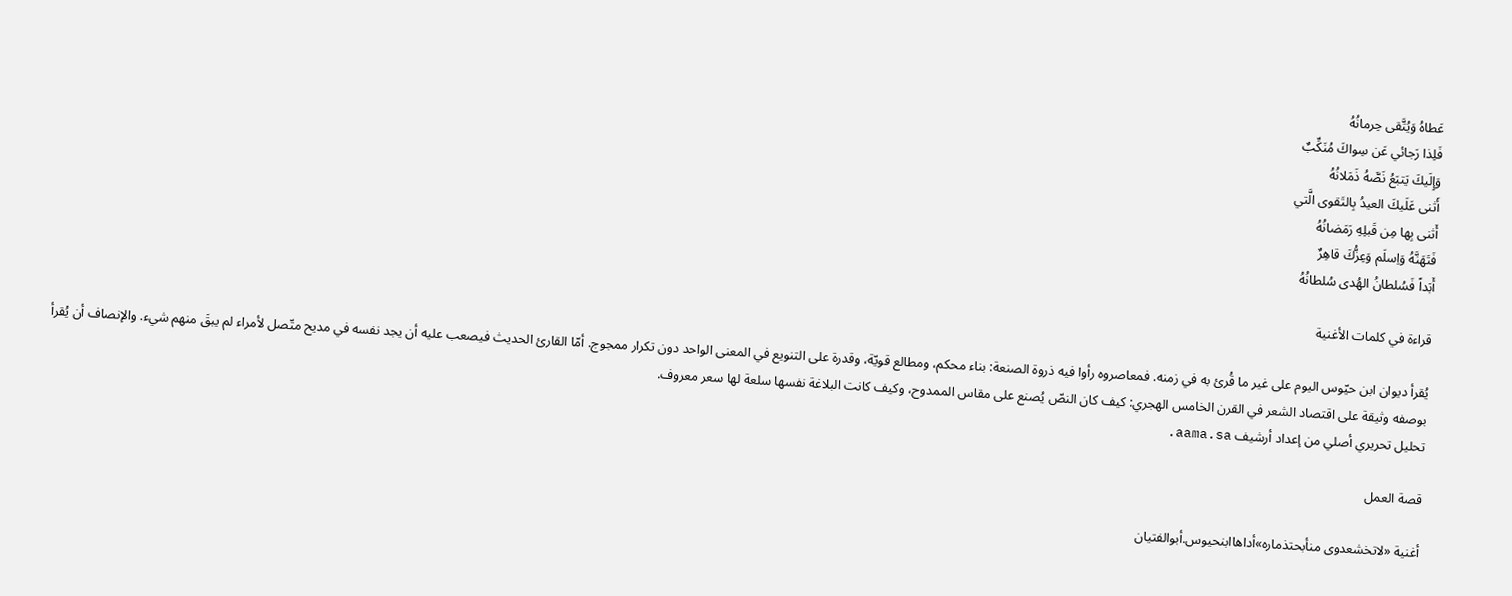عَطاهُ وَيُتَّقى حِرمانُهُ
فَلِذا رَجائي عَن سِواكَ مُنَكِّبٌ
وَإِلَيكَ يَتبَعُ نَصَّهُ ذَمَلانُهُ
أَثنى عَلَيكَ العيدُ بِالتَقوى الَّتي
أَثنى بِها مِن قَبلِهِ رَمَضانُهُ
فَتَهَنَّهُ وَاِسلَم وَعِزُّكَ قاهِرٌ
أَبَداً فَسُلطانُ الهُدى سُلطانُهُ

قراءة في كلمات الأغنية

يُقرأ ديوان ابن حيّوس اليوم على غير ما قُرئ به في زمنه. فمعاصروه رأوا فيه ذروة الصنعة: بناء محكم، ومطالع قويّة، وقدرة على التنويع في المعنى الواحد دون تكرار ممجوج. أمّا القارئ الحديث فيصعب عليه أن يجد نفسه في مديح متّصل لأمراء لم يبقَ منهم شيء. والإنصاف أن يُقرأ بوصفه وثيقة على اقتصاد الشعر في القرن الخامس الهجري: كيف كان النصّ يُصنع على مقاس الممدوح، وكيف كانت البلاغة نفسها سلعة لها سعر معروف.
تحليل تحريري أصلي من إعداد أرشيف aama.sa.

قصة العمل

أغنية «لاتخشعدوى منأبحتذماره»أداهاابنحيوس.أبوالفتيان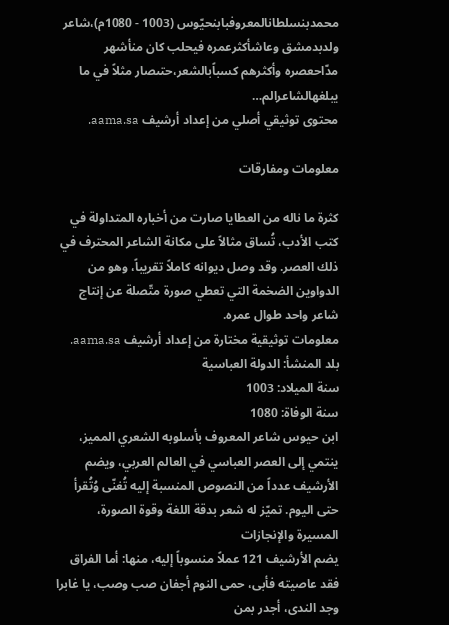محمدبنسلطانالمعروفبابنحيّوس (1003 - 1080م)،شاعر ولدبدمشق وعاشأكثرعمره فيحلب كان منأشهر مدّاحعصره وأكثرهم كسباًبالشعر،حتىصار مثلاً في ما يبلغهالشاعرالم…
محتوى توثيقي أصلي من إعداد أرشيف aama.sa.

معلومات ومفارقات

كثرة ما ناله من العطايا صارت من أخباره المتداولة في كتب الأدب، تُساق مثالاً على مكانة الشاعر المحترف في ذلك العصر. وقد وصل ديوانه كاملاً تقريباً، وهو من الدواوين الضخمة التي تعطي صورة متّصلة عن إنتاج شاعر واحد طوال عمره.
معلومات توثيقية مختارة من إعداد أرشيف aama.sa.
بلد المنشأ: الدولة العباسية
سنة الميلاد: 1003
سنة الوفاة: 1080
ابن حيوس شاعر المعروف بأسلوبه الشعري المميز، ينتمي إلى العصر العباسي في العالم العربي، ويضم الأرشيف عدداً من النصوص المنسبة إليه تُغنّى وُتُقرأ حتى اليوم. تميّز له شعر بدقة اللغة وقوة الصورة،
المسيرة والإنجازات
يضم الأرشيف 121 عملاً منسوباً إليه، منها: أما الفراق فقد عاصيته فأبى، حمى النوم أجفان صب وصب، يا غابرا وجد الندى، أجدر بمن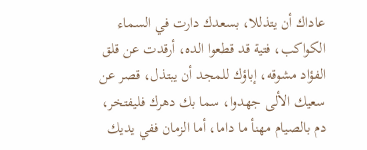عاداك أن يتذللا، بسعدك دارت في السماء الكواكب، فتية قد قطعوا الده، أرقدت عن قلق الفؤاد مشوقه، إباؤك للمجد أن يبتذل، قصر عن سعيك الألى جهدوا، سما بك دهرك فليفتخر، دم بالصيام مهنأ ما داما، أما الزمان ففي يديك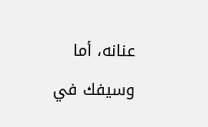عنانه، أما وسيفك في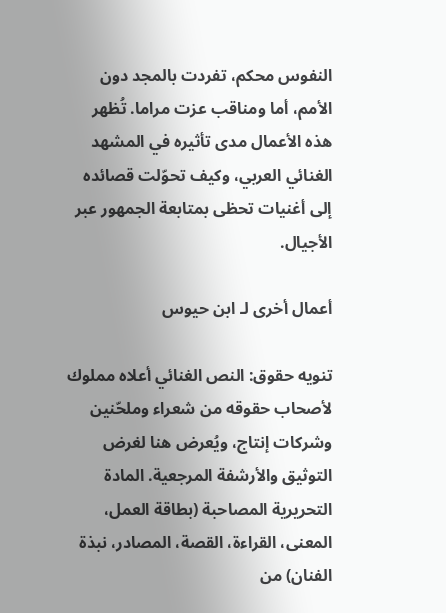النفوس محكم، تفردت بالمجد دون الأمم، أما ومناقب عزت مراما. تُظهر هذه الأعمال مدى تأثيره في المشهد الغنائي العربي، وكيف تحوّلت قصائده إلى أغنيات تحظى بمتابعة الجمهور عبر الأجيال.

أعمال أخرى لـ ابن حيوس

تنويه حقوق: النص الغنائي أعلاه مملوك لأصحاب حقوقه من شعراء وملحّنين وشركات إنتاج، ويُعرض هنا لغرض التوثيق والأرشفة المرجعية. المادة التحريرية المصاحبة (بطاقة العمل، المعنى، القراءة، القصة، المصادر، نبذة الفنان) من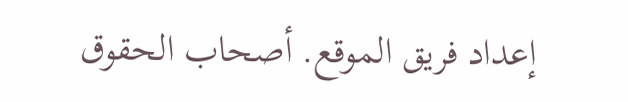إعداد فريق الموقع. أصحاب الحقوق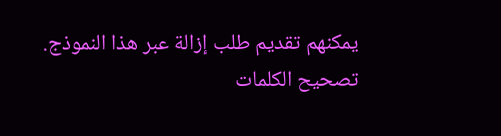يمكنهم تقديم طلب إزالة عبر هذا النموذج.
تصحيح الكلمات